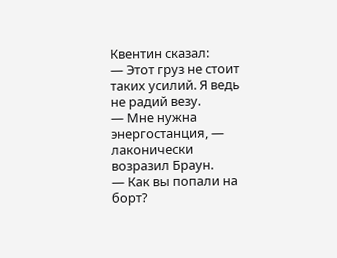Квентин сказал:
— Этот груз не стоит таких усилий. Я ведь не радий везу.
— Мне нужна энергостанция, — лаконически возразил Браун.
— Как вы попали на борт?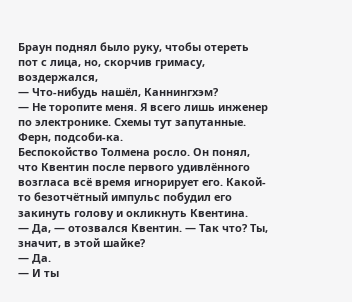Браун поднял было руку, чтобы отереть пот с лица, но, скорчив гримасу, воздержался,
— Что-нибудь нашёл, Каннингхэм?
— Не торопите меня. Я всего лишь инженер по электронике. Схемы тут запутанные. Ферн, подсоби-ка.
Беспокойство Толмена росло. Он понял, что Квентин после первого удивлённого возгласа всё время игнорирует его. Какой-то безотчётный импульс побудил его закинуть голову и окликнуть Квентина.
— Да, — отозвался Квентин. — Так что? Ты, значит, в этой шайке?
— Да.
— И ты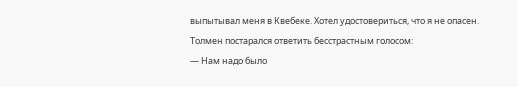выпытывал меня в Квебеке. Хотел удостовериться, что я не опасен.
Толмен постарался ответить бесстрастным голосом:
— Нам надо было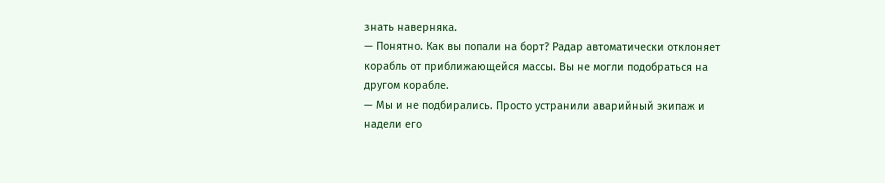знать наверняка.
— Понятно. Как вы попали на борт? Радар автоматически отклоняет корабль от приближающейся массы. Вы не могли подобраться на другом корабле.
— Мы и не подбирались. Просто устранили аварийный экипаж и надели его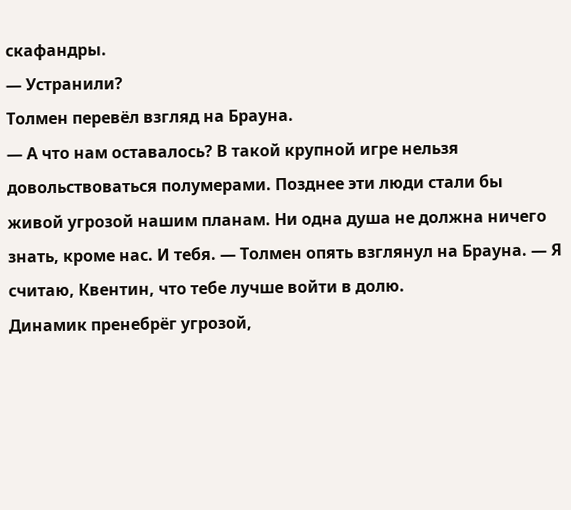скафандры.
— Устранили?
Толмен перевёл взгляд на Брауна.
— А что нам оставалось? В такой крупной игре нельзя довольствоваться полумерами. Позднее эти люди стали бы живой угрозой нашим планам. Ни одна душа не должна ничего знать, кроме нас. И тебя. — Толмен опять взглянул на Брауна. — Я считаю, Квентин, что тебе лучше войти в долю.
Динамик пренебрёг угрозой,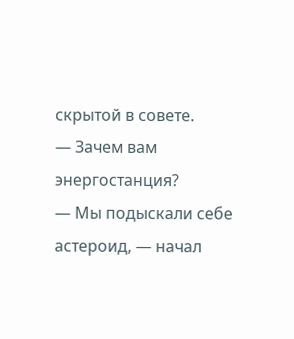скрытой в совете.
— Зачем вам энергостанция?
— Мы подыскали себе астероид, — начал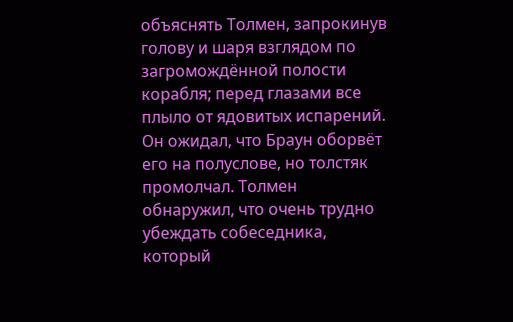объяснять Толмен, запрокинув голову и шаря взглядом по загромождённой полости корабля; перед глазами все плыло от ядовитых испарений. Он ожидал, что Браун оборвёт его на полуслове, но толстяк промолчал. Толмен обнаружил, что очень трудно убеждать собеседника, который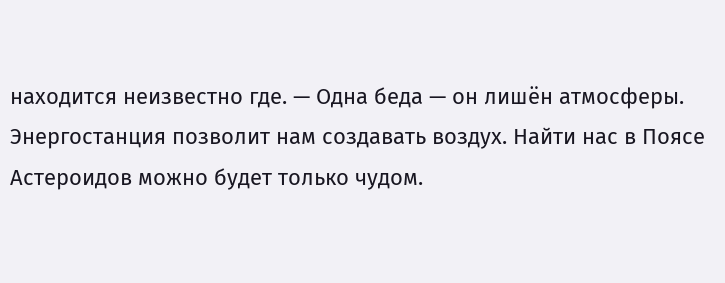находится неизвестно где. — Одна беда — он лишён атмосферы. Энергостанция позволит нам создавать воздух. Найти нас в Поясе Астероидов можно будет только чудом.